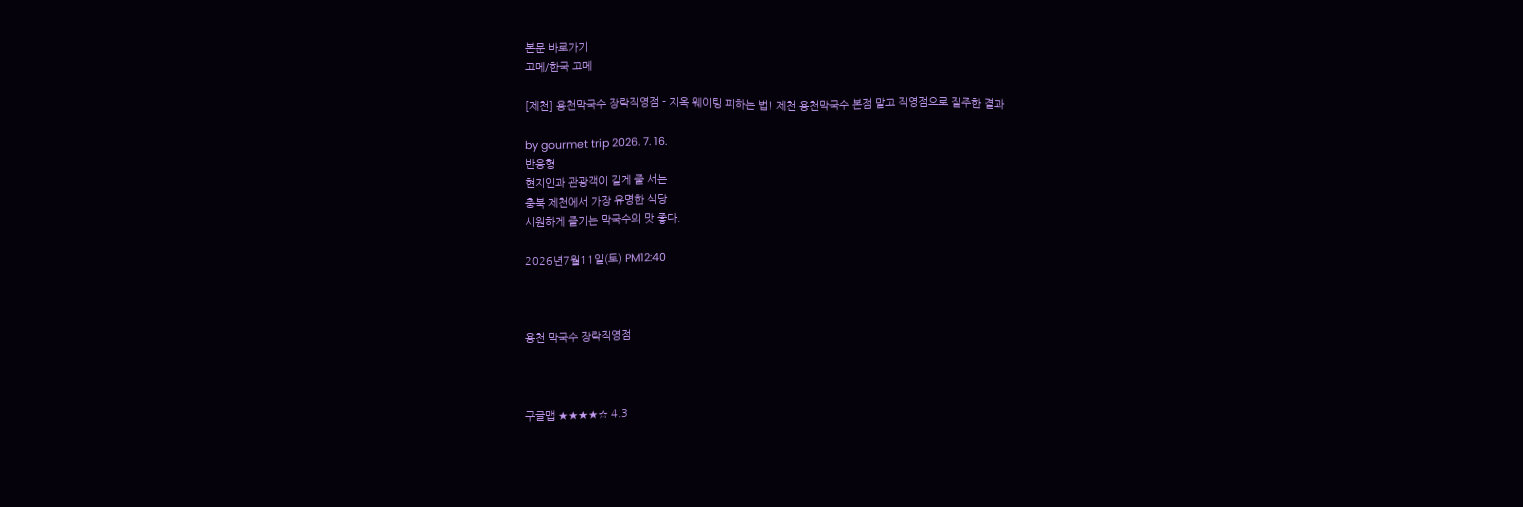본문 바로가기
고메/한국 고메

[제천] 용천막국수 장락직영점 - 지옥 웨이팅 피하는 법! 제천 용천막국수 본점 말고 직영점으로 질주한 결과

by gourmet trip 2026. 7. 16.
반응형
현지인과 관광객이 길게 줄 서는
충북 제천에서 가장 유명한 식당
시원하게 즐기는 막국수의 맛 좋다.

2026년7월11일(토) PM12:40



용천 막국수 장락직영점



구글맵 ★★★★☆ 4.3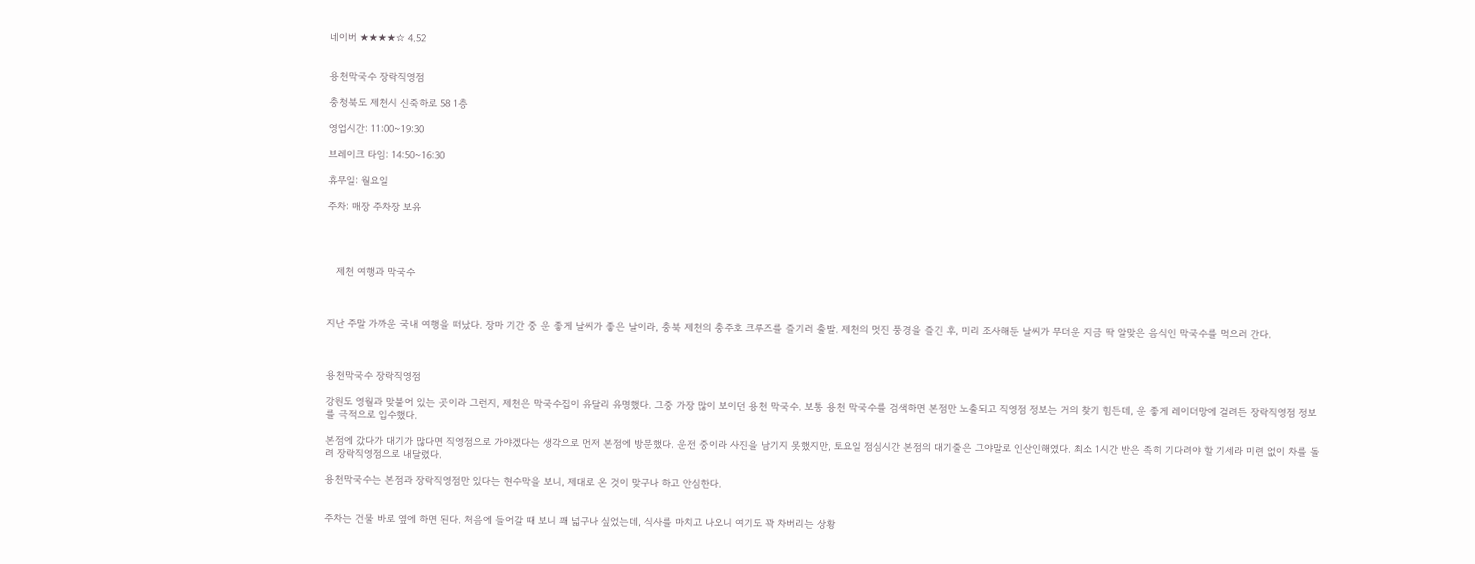네이버 ★★★★☆ 4.52


용천막국수 장락직영점

충청북도 제천시 신죽하로 58 1층

영업시간: 11:00~19:30

브레이크 타임: 14:50~16:30

휴무일: 월요일

주차: 매장 주차장 보유




   제천 여행과 막국수



지난 주말 가까운 국내 여행을 떠났다. 장마 기간 중 운 좋게 날씨가 좋은 날이라, 충북 제천의 충주호 크루즈를 즐기러 출발. 제천의 멋진 풍경을 즐긴 후, 미리 조사해둔 날씨가 무더운 지금 딱 알맞은 음식인 막국수를 먹으러 간다.



용천막국수 장락직영점

강원도 영월과 맞붙어 있는 곳이라 그런지, 제천은 막국수집이 유달리 유명했다. 그중 가장 많이 보이던 용천 막국수. 보통 용천 막국수를 검색하면 본점만 노출되고 직영점 정보는 거의 찾기 힘든데, 운 좋게 레이더망에 걸려든 장락직영점 정보를 극적으로 입수했다.

본점에 갔다가 대기가 많다면 직영점으로 가야겠다는 생각으로 먼저 본점에 방문했다. 운전 중이라 사진을 남기지 못했지만, 토요일 점심시간 본점의 대기줄은 그야말로 인산인해였다. 최소 1시간 반은 족히 기다려야 할 기세라 미련 없이 차를 돌려 장락직영점으로 내달렸다.

용천막국수는 본점과 장락직영점만 있다는 현수막을 보니, 제대로 온 것이 맞구나 하고 안심한다.


주차는 건물 바로 옆에 하면 된다. 처음에 들어갈 때 보니 꽤 넓구나 싶었는데, 식사를 마치고 나오니 여기도 꽉 차버리는 상황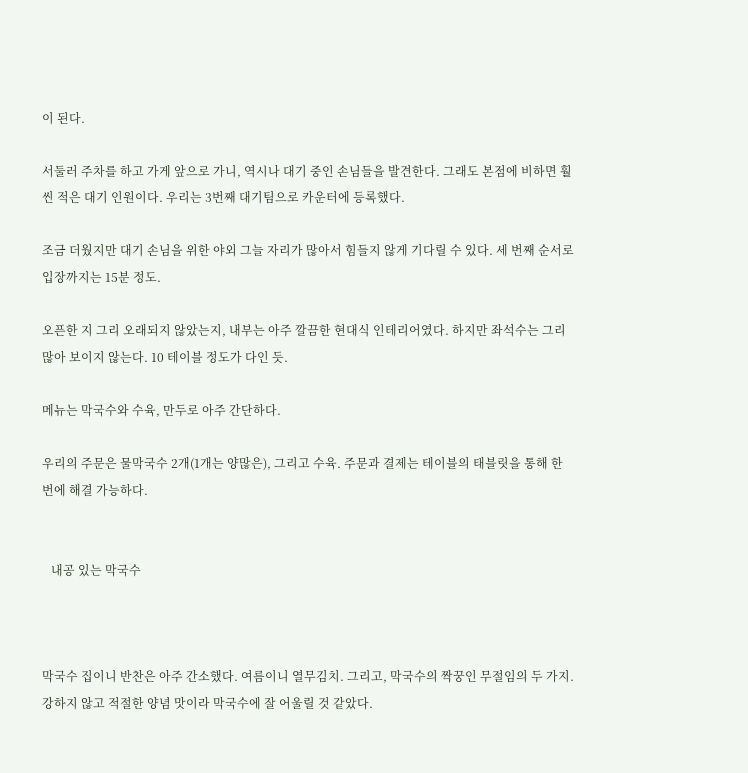이 된다.

서둘러 주차를 하고 가게 앞으로 가니, 역시나 대기 중인 손님들을 발견한다. 그래도 본점에 비하면 훨씬 적은 대기 인원이다. 우리는 3번째 대기팀으로 카운터에 등록했다.

조금 더웠지만 대기 손님을 위한 야외 그늘 자리가 많아서 힘들지 않게 기다릴 수 있다. 세 번째 순서로 입장까지는 15분 정도.

오픈한 지 그리 오래되지 않았는지, 내부는 아주 깔끔한 현대식 인테리어였다. 하지만 좌석수는 그리 많아 보이지 않는다. 10 테이블 정도가 다인 듯.

메뉴는 막국수와 수육, 만두로 아주 간단하다.

우리의 주문은 물막국수 2개(1개는 양많은), 그리고 수육. 주문과 결제는 테이블의 태블릿을 통해 한 번에 해결 가능하다.


   내공 있는 막국수



막국수 집이니 반찬은 아주 간소했다. 여름이니 열무김치. 그리고, 막국수의 짝꿍인 무절임의 두 가지. 강하지 않고 적절한 양념 맛이라 막국수에 잘 어울릴 것 같았다.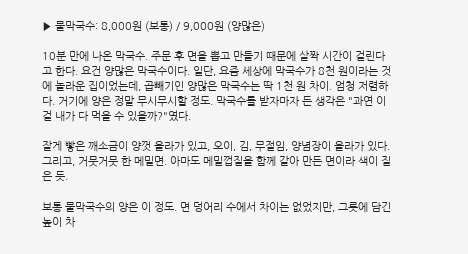▶ 물막국수: 8,000원 (보통) / 9,000원 (양많은)

10분 만에 나온 막국수. 주문 후 면을 뽑고 만들기 때문에 살짝 시간이 걸린다고 한다. 요건 양많은 막국수이다. 일단, 요즘 세상에 막국수가 8천 원이라는 것에 놀라운 집이었는데, 곱빼기인 양많은 막국수는 딱 1천 원 차이. 엄청 저렴하다. 거기에 양은 정말 무시무시할 정도. 막국수를 받자마자 든 생각은 "과연 이걸 내가 다 먹을 수 있을까?"였다.

잘게 빻은 깨소금이 양껏 올라가 있고, 오이, 김, 무절임, 양념장이 올라가 있다. 그리고, 거뭇거뭇 한 메밀면. 아마도 메밀껍질을 함께 갈아 만든 면이라 색이 짙은 듯.

보통 물막국수의 양은 이 정도. 면 덩어리 수에서 차이는 없었지만, 그릇에 담긴 높이 차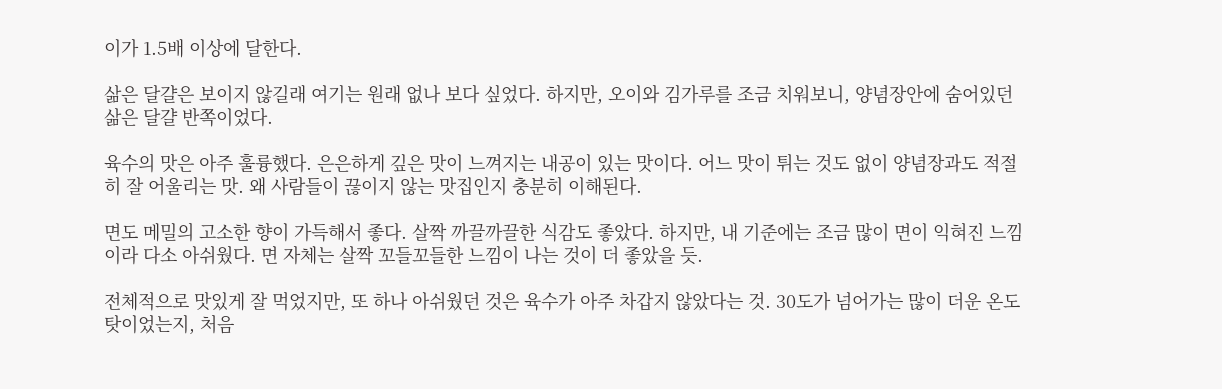이가 1.5배 이상에 달한다.

삶은 달걀은 보이지 않길래 여기는 원래 없나 보다 싶었다. 하지만, 오이와 김가루를 조금 치워보니, 양념장안에 숨어있던 삶은 달걀 반쪽이었다.

육수의 맛은 아주 훌륭했다. 은은하게 깊은 맛이 느껴지는 내공이 있는 맛이다. 어느 맛이 튀는 것도 없이 양념장과도 적절히 잘 어울리는 맛. 왜 사람들이 끊이지 않는 맛집인지 충분히 이해된다.

면도 메밀의 고소한 향이 가득해서 좋다. 살짝 까끌까끌한 식감도 좋았다. 하지만, 내 기준에는 조금 많이 면이 익혀진 느낌이라 다소 아쉬웠다. 면 자체는 살짝 꼬들꼬들한 느낌이 나는 것이 더 좋았을 듯.

전체적으로 맛있게 잘 먹었지만, 또 하나 아쉬웠던 것은 육수가 아주 차갑지 않았다는 것. 30도가 넘어가는 많이 더운 온도 탓이었는지, 처음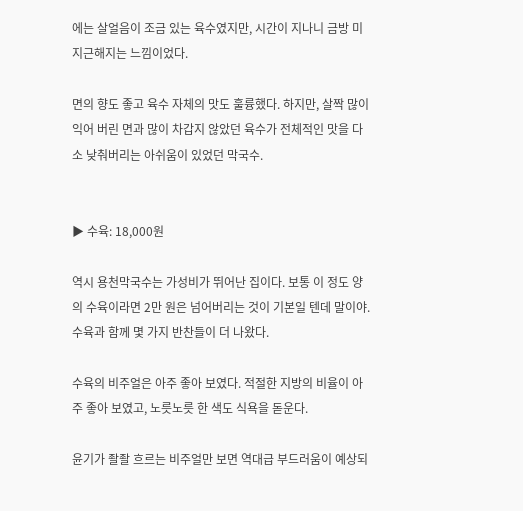에는 살얼음이 조금 있는 육수였지만, 시간이 지나니 금방 미지근해지는 느낌이었다.

면의 향도 좋고 육수 자체의 맛도 훌륭했다. 하지만, 살짝 많이 익어 버린 면과 많이 차갑지 않았던 육수가 전체적인 맛을 다소 낮춰버리는 아쉬움이 있었던 막국수.


▶ 수육: 18,000원

역시 용천막국수는 가성비가 뛰어난 집이다. 보통 이 정도 양의 수육이라면 2만 원은 넘어버리는 것이 기본일 텐데 말이야. 수육과 함께 몇 가지 반찬들이 더 나왔다.

수육의 비주얼은 아주 좋아 보였다. 적절한 지방의 비율이 아주 좋아 보였고, 노릇노릇 한 색도 식욕을 돋운다.

윤기가 좔좔 흐르는 비주얼만 보면 역대급 부드러움이 예상되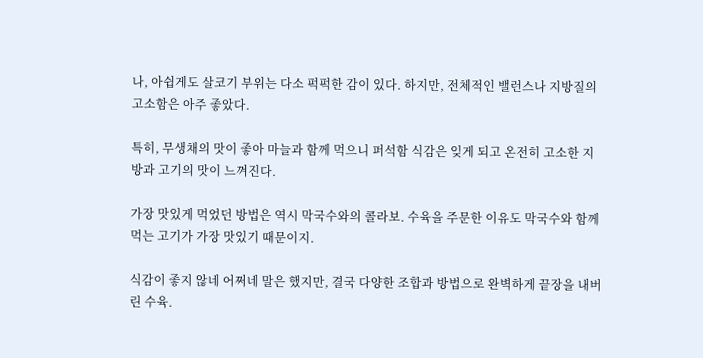나, 아쉽게도 살코기 부위는 다소 퍽퍽한 감이 있다. 하지만, 전체적인 밸런스나 지방질의 고소함은 아주 좋았다.

특히, 무생채의 맛이 좋아 마늘과 함께 먹으니 퍼석함 식감은 잊게 되고 온전히 고소한 지방과 고기의 맛이 느껴진다.

가장 맛있게 먹었던 방법은 역시 막국수와의 콜라보. 수육을 주문한 이유도 막국수와 함께 먹는 고기가 가장 맛있기 때문이지.

식감이 좋지 않네 어쩌네 말은 했지만, 결국 다양한 조합과 방법으로 완벽하게 끝장을 내버린 수육.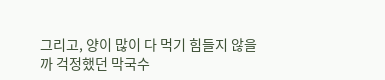그리고, 양이 많이 다 먹기 힘들지 않을까 걱정했던 막국수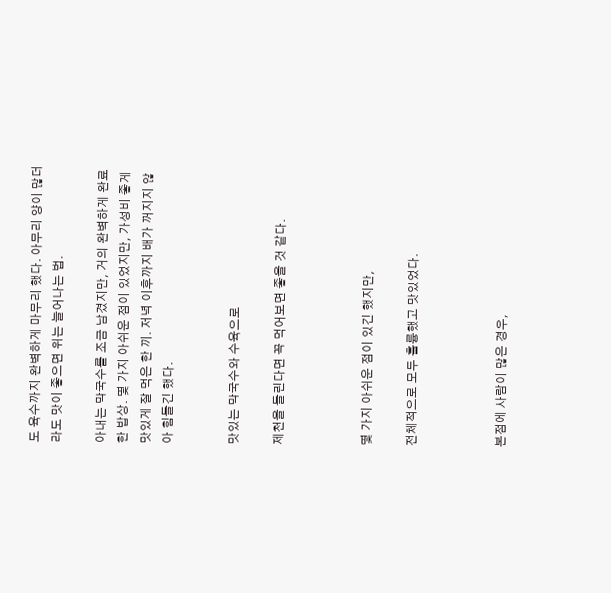도 육수까지 완벽하게 마무리 했다. 아무리 양이 많더라도 맛이 좋으면 위는 늘어나는 법.

아내는 막국수를 조금 남겼지만, 거의 완벽하게 완료한 밥상. 몇 가지 아쉬운 점이 있었지만, 가성비 좋게 맛있게 잘 먹은 한 끼. 저녁 이후까지 배가 꺼지지 않아 힘들긴 했다.


맛있는 막국수와 수육으로

제천을 들린다면 꼭 먹어보면 좋을 것 같다.



몇 가지 아쉬운 점이 있긴 했지만,

전체적으로 모두 훌륭했고 맛있었다.



본점에 사람이 많은 경우,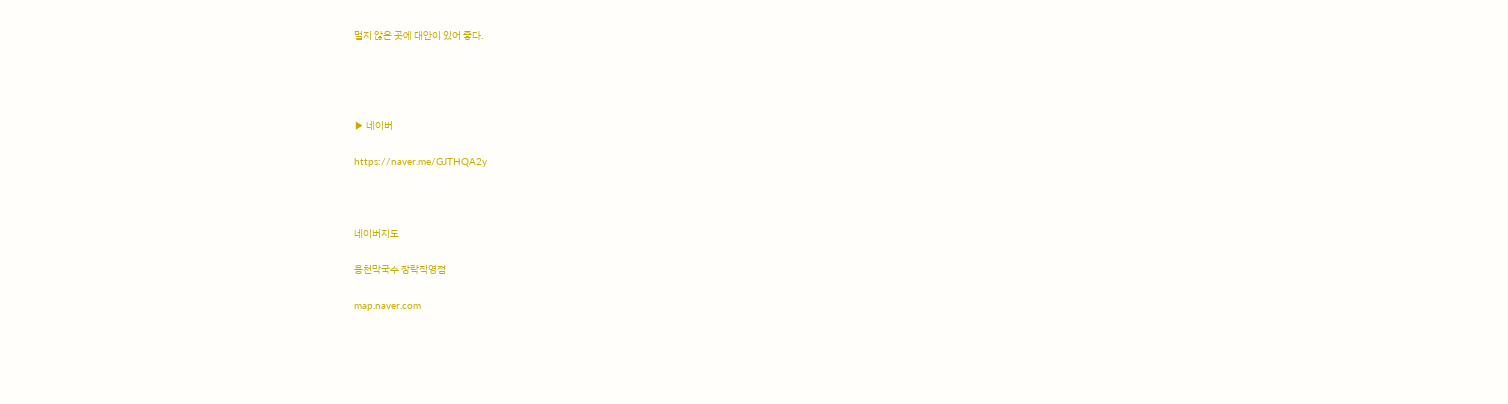멀지 않은 곳에 대안이 있어 좋다.




▶ 네이버

https://naver.me/GJTHQA2y



네이버지도

용천막국수 장락직영점

map.naver.com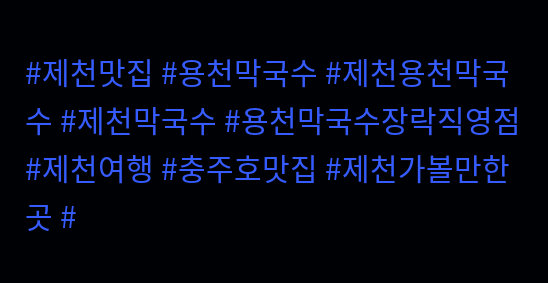#제천맛집 #용천막국수 #제천용천막국수 #제천막국수 #용천막국수장락직영점 #제천여행 #충주호맛집 #제천가볼만한곳 #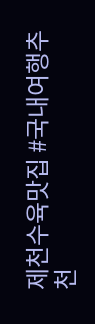제천수육맛집 #국내여행추천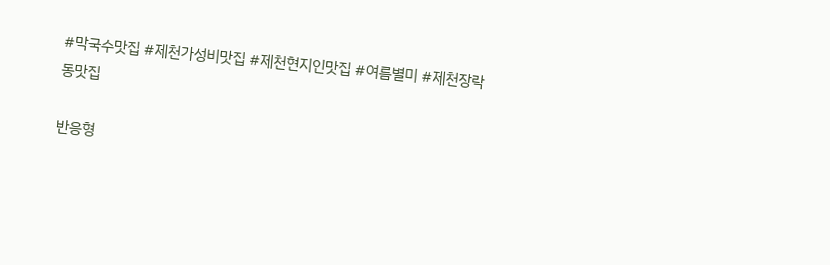#막국수맛집 #제천가성비맛집 #제천현지인맛집 #여름별미 #제천장락동맛집

반응형